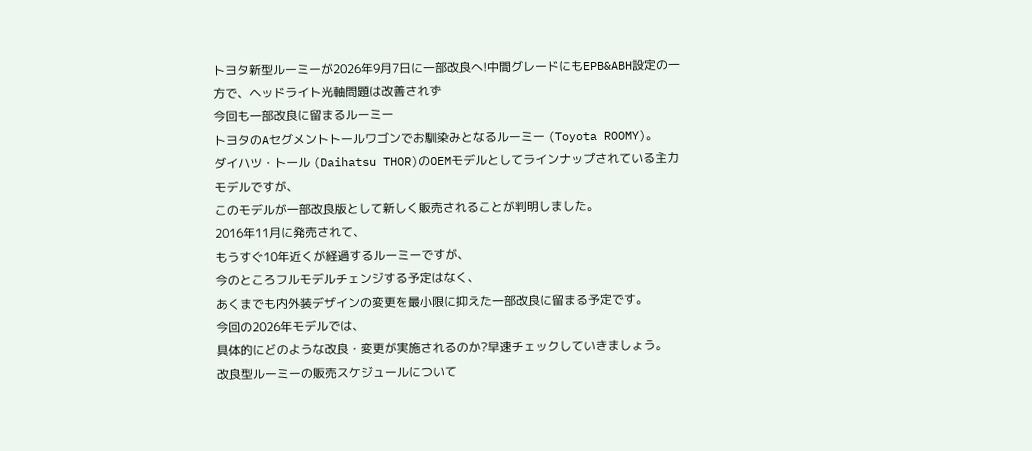トヨタ新型ルーミーが2026年9月7日に一部改良へ!中間グレードにもEPB&ABH設定の一方で、ヘッドライト光軸問題は改善されず
今回も一部改良に留まるルーミー
トヨタのAセグメントトールワゴンでお馴染みとなるルーミー (Toyota ROOMY)。
ダイハツ・トール (Daihatsu THOR)のOEMモデルとしてラインナップされている主力モデルですが、
このモデルが一部改良版として新しく販売されることが判明しました。
2016年11月に発売されて、
もうすぐ10年近くが経過するルーミーですが、
今のところフルモデルチェンジする予定はなく、
あくまでも内外装デザインの変更を最小限に抑えた一部改良に留まる予定です。
今回の2026年モデルでは、
具体的にどのような改良・変更が実施されるのか?早速チェックしていきましょう。
改良型ルーミーの販売スケジュールについて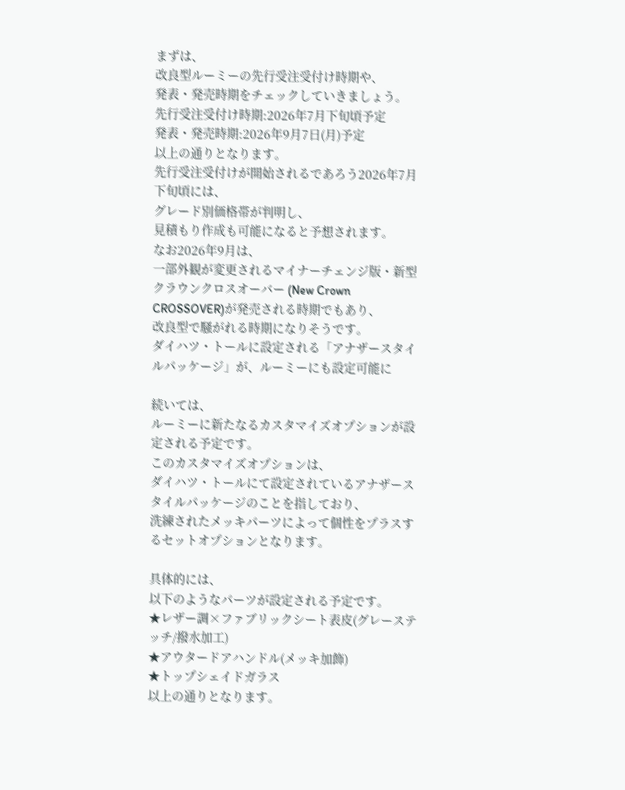まずは、
改良型ルーミーの先行受注受付け時期や、
発表・発売時期をチェックしていきましょう。
先行受注受付け時期:2026年7月下旬頃予定
発表・発売時期:2026年9月7日(月)予定
以上の通りとなります。
先行受注受付けが開始されるであろう2026年7月下旬頃には、
グレード別価格帯が判明し、
見積もり作成も可能になると予想されます。
なお2026年9月は、
一部外観が変更されるマイナーチェンジ版・新型クラウンクロスオーバー (New Crown CROSSOVER)が発売される時期でもあり、
改良型で騒がれる時期になりそうです。
ダイハツ・トールに設定される「アナザースタイルパッケージ」が、ルーミーにも設定可能に

続いては、
ルーミーに新たなるカスタマイズオプションが設定される予定です。
このカスタマイズオプションは、
ダイハツ・トールにて設定されているアナザースタイルパッケージのことを指しており、
洗練されたメッキパーツによって個性をプラスするセットオプションとなります。

具体的には、
以下のようなパーツが設定される予定です。
★レザー調×ファブリックシート表皮(グレーステッチ/撥水加工)
★アウタードアハンドル(メッキ加飾)
★トップシェイドガラス
以上の通りとなります。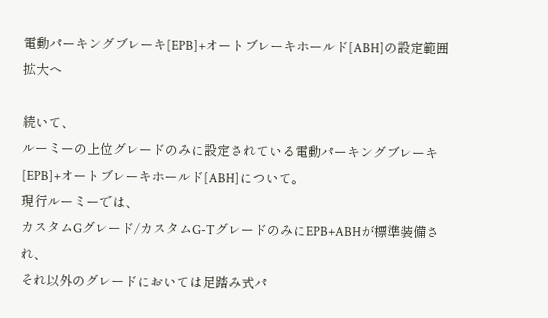電動パーキングブレーキ[EPB]+オートブレーキホールド[ABH]の設定範囲拡大へ

続いて、
ルーミーの上位グレードのみに設定されている電動パーキングブレーキ[EPB]+オートブレーキホールド[ABH]について。
現行ルーミーでは、
カスタムGグレード/カスタムG-TグレードのみにEPB+ABHが標準装備され、
それ以外のグレードにおいては足踏み式パ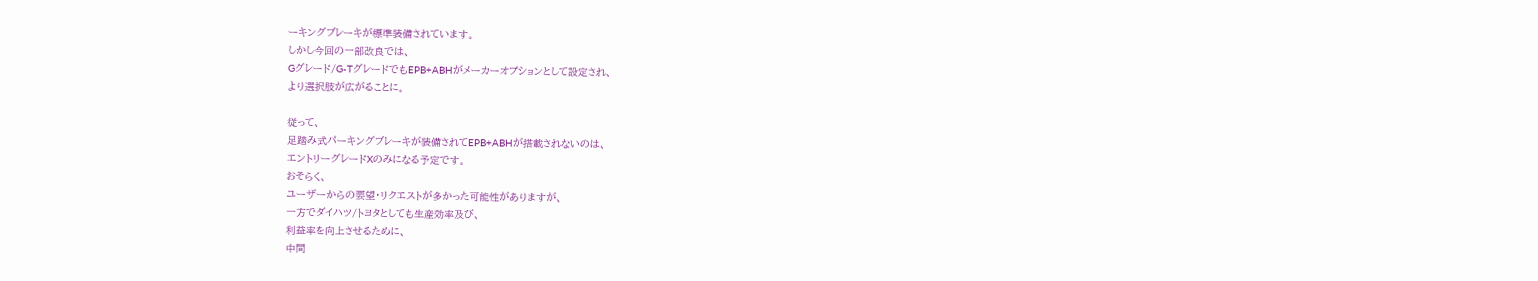ーキングブレーキが標準装備されています。
しかし今回の一部改良では、
Gグレード/G-TグレードでもEPB+ABHがメーカーオプションとして設定され、
より選択肢が広がることに。

従って、
足踏み式パーキングブレーキが装備されてEPB+ABHが搭載されないのは、
エントリーグレードXのみになる予定です。
おそらく、
ユーザーからの要望・リクエストが多かった可能性がありますが、
一方でダイハツ/トヨタとしても生産効率及び、
利益率を向上させるために、
中間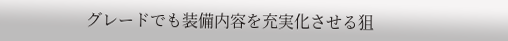グレードでも装備内容を充実化させる狙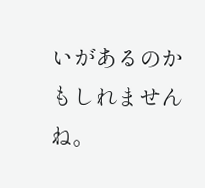いがあるのかもしれませんね。